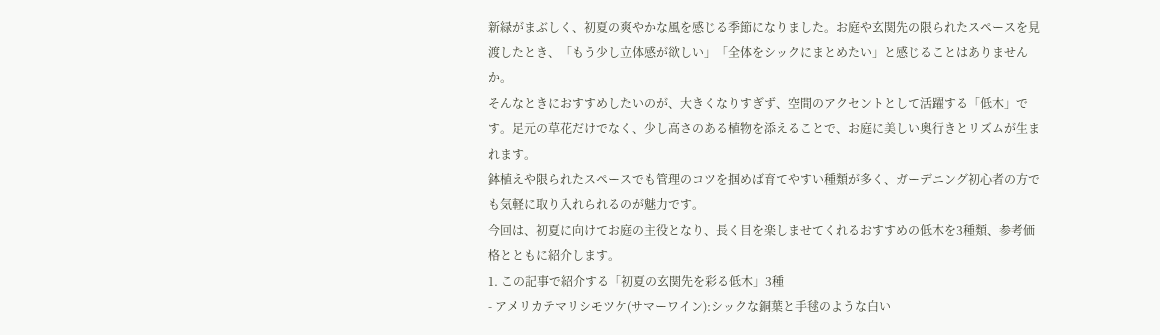新緑がまぶしく、初夏の爽やかな風を感じる季節になりました。お庭や玄関先の限られたスペースを見渡したとき、「もう少し立体感が欲しい」「全体をシックにまとめたい」と感じることはありませんか。
そんなときにおすすめしたいのが、大きくなりすぎず、空間のアクセントとして活躍する「低木」です。足元の草花だけでなく、少し高さのある植物を添えることで、お庭に美しい奥行きとリズムが生まれます。
鉢植えや限られたスペースでも管理のコツを掴めば育てやすい種類が多く、ガーデニング初心者の方でも気軽に取り入れられるのが魅力です。
今回は、初夏に向けてお庭の主役となり、長く目を楽しませてくれるおすすめの低木を3種類、参考価格とともに紹介します。
1. この記事で紹介する「初夏の玄関先を彩る低木」3種
- アメリカテマリシモツケ(サマーワイン):シックな銅葉と手毬のような白い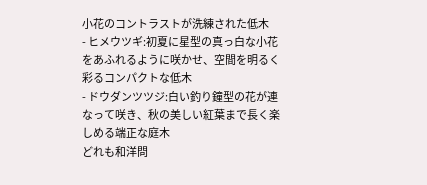小花のコントラストが洗練された低木
- ヒメウツギ:初夏に星型の真っ白な小花をあふれるように咲かせ、空間を明るく彩るコンパクトな低木
- ドウダンツツジ:白い釣り鐘型の花が連なって咲き、秋の美しい紅葉まで長く楽しめる端正な庭木
どれも和洋問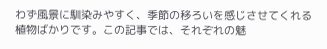わず風景に馴染みやすく、季節の移ろいを感じさせてくれる植物ばかりです。この記事では、それぞれの魅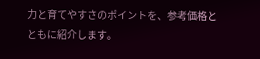力と育てやすさのポイントを、参考価格とともに紹介します。